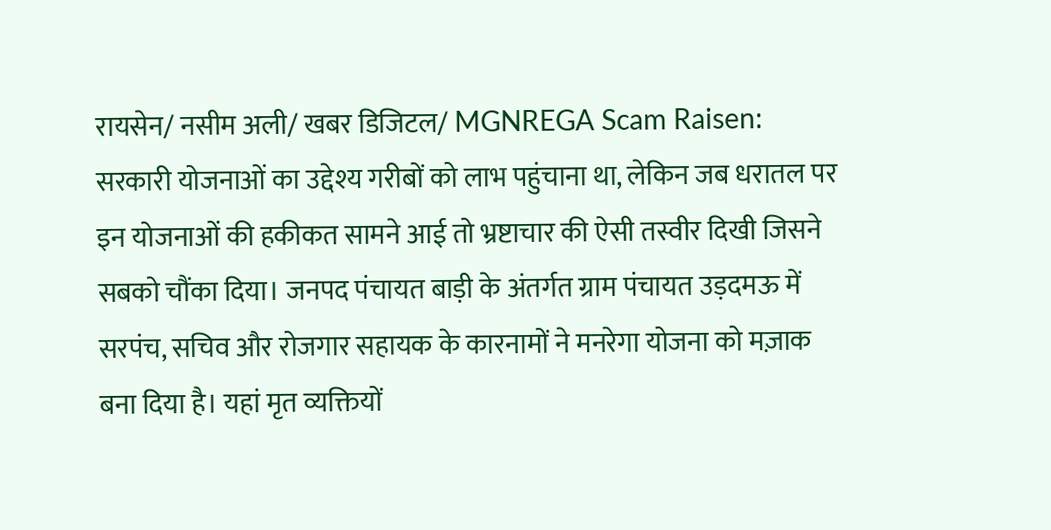रायसेन/ नसीम अली/ खबर डिजिटल/ MGNREGA Scam Raisen: सरकारी योजनाओं का उद्देश्य गरीबों को लाभ पहुंचाना था, लेकिन जब धरातल पर इन योजनाओं की हकीकत सामने आई तो भ्रष्टाचार की ऐसी तस्वीर दिखी जिसने सबको चौंका दिया। जनपद पंचायत बाड़ी के अंतर्गत ग्राम पंचायत उड़दमऊ में सरपंच, सचिव और रोजगार सहायक के कारनामों ने मनरेगा योजना को मज़ाक बना दिया है। यहां मृत व्यक्तियों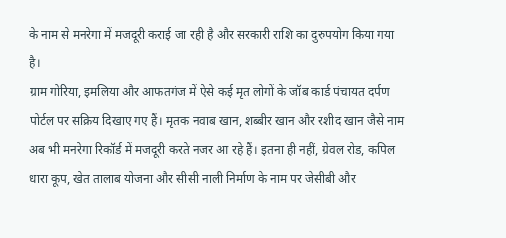के नाम से मनरेगा में मजदूरी कराई जा रही है और सरकारी राशि का दुरुपयोग किया गया है।
ग्राम गोरिया, इमलिया और आफतगंज में ऐसे कई मृत लोगों के जॉब कार्ड पंचायत दर्पण पोर्टल पर सक्रिय दिखाए गए हैं। मृतक नवाब खान, शब्बीर खान और रशीद खान जैसे नाम अब भी मनरेगा रिकॉर्ड में मजदूरी करते नजर आ रहे हैं। इतना ही नहीं, ग्रेवल रोड, कपिल धारा कूप, खेत तालाब योजना और सीसी नाली निर्माण के नाम पर जेसीबी और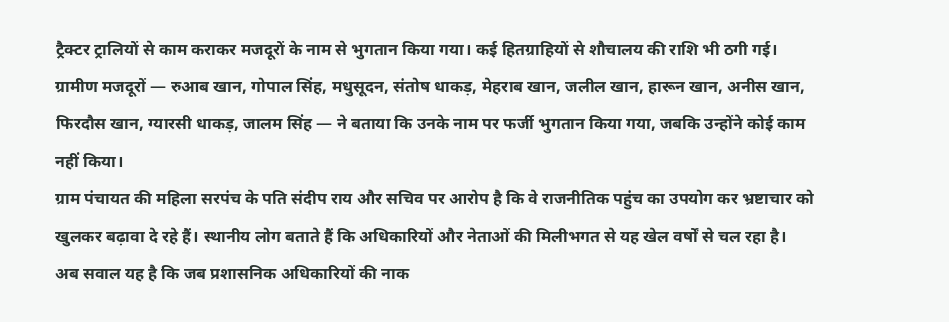ट्रैक्टर ट्रालियों से काम कराकर मजदूरों के नाम से भुगतान किया गया। कई हितग्राहियों से शौचालय की राशि भी ठगी गई।
ग्रामीण मजदूरों — रुआब खान, गोपाल सिंह, मधुसूदन, संतोष धाकड़, मेहराब खान, जलील खान, हारून खान, अनीस खान, फिरदौस खान, ग्यारसी धाकड़, जालम सिंह — ने बताया कि उनके नाम पर फर्जी भुगतान किया गया, जबकि उन्होंने कोई काम नहीं किया।
ग्राम पंचायत की महिला सरपंच के पति संदीप राय और सचिव पर आरोप है कि वे राजनीतिक पहुंच का उपयोग कर भ्रष्टाचार को खुलकर बढ़ावा दे रहे हैं। स्थानीय लोग बताते हैं कि अधिकारियों और नेताओं की मिलीभगत से यह खेल वर्षों से चल रहा है।
अब सवाल यह है कि जब प्रशासनिक अधिकारियों की नाक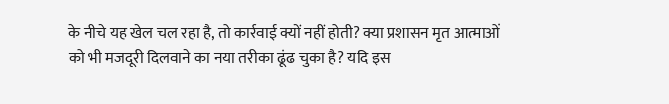के नीचे यह खेल चल रहा है, तो कार्रवाई क्यों नहीं होती? क्या प्रशासन मृत आत्माओं को भी मजदूरी दिलवाने का नया तरीका ढूंढ चुका है? यदि इस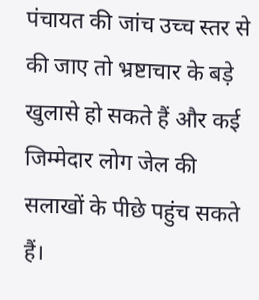पंचायत की जांच उच्च स्तर से की जाए तो भ्रष्टाचार के बड़े खुलासे हो सकते हैं और कई जिम्मेदार लोग जेल की सलाखों के पीछे पहुंच सकते हैं।